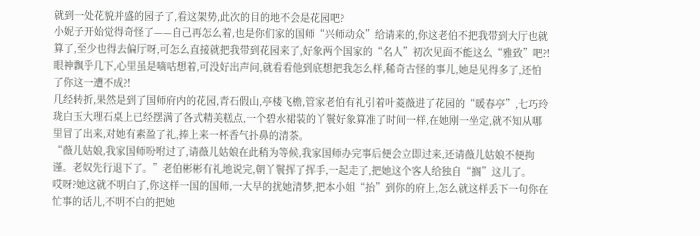就到一处花貌并盛的园子了,看这架势,此次的目的地不会是花园吧?
小妮子开始觉得奇怪了——自己再怎么着,也是你们家的国师“兴师动众”给请来的,你这老伯不把我带到大厅也就算了,至少也得去偏厅呀,可怎么直接就把我带到花园来了,好象两个国家的“名人”初次见面不能这么“雅致”吧?!
眼神飘乎几下,心里虽是嘀咕想着,可没好出声问,就看看他到底想把我怎么样,稀奇古怪的事儿,她是见得多了,还怕了你这一遭不成?!
几经转折,果然是到了国师府内的花园,青石假山,亭楼飞檐,管家老伯有礼引着叶菱薇进了花园的“暖春亭”,七巧玲珑白玉大理石桌上已经摆满了各式精美糕点,一个碧水裙装的丫鬟好象算准了时间一样,在她刚一坐定,就不知从哪里冒了出来,对她有素盈了礼,捧上来一杯香气扑鼻的清茶。
“薇儿姑娘,我家国师吩咐过了,请薇儿姑娘在此稍为等候,我家国师办完事后便会立即过来,还请薇儿姑娘不便拘谨。老奴先行退下了。”老伯彬彬有礼地说完,朝丫鬟挥了挥手,一起走了,把她这个客人给独自“搁”这儿了。
哎呀?她这就不明白了,你这样一国的国师,一大早的扰她清梦,把本小姐“抬”到你的府上,怎么就这样丢下一句你在忙事的话儿,不明不白的把她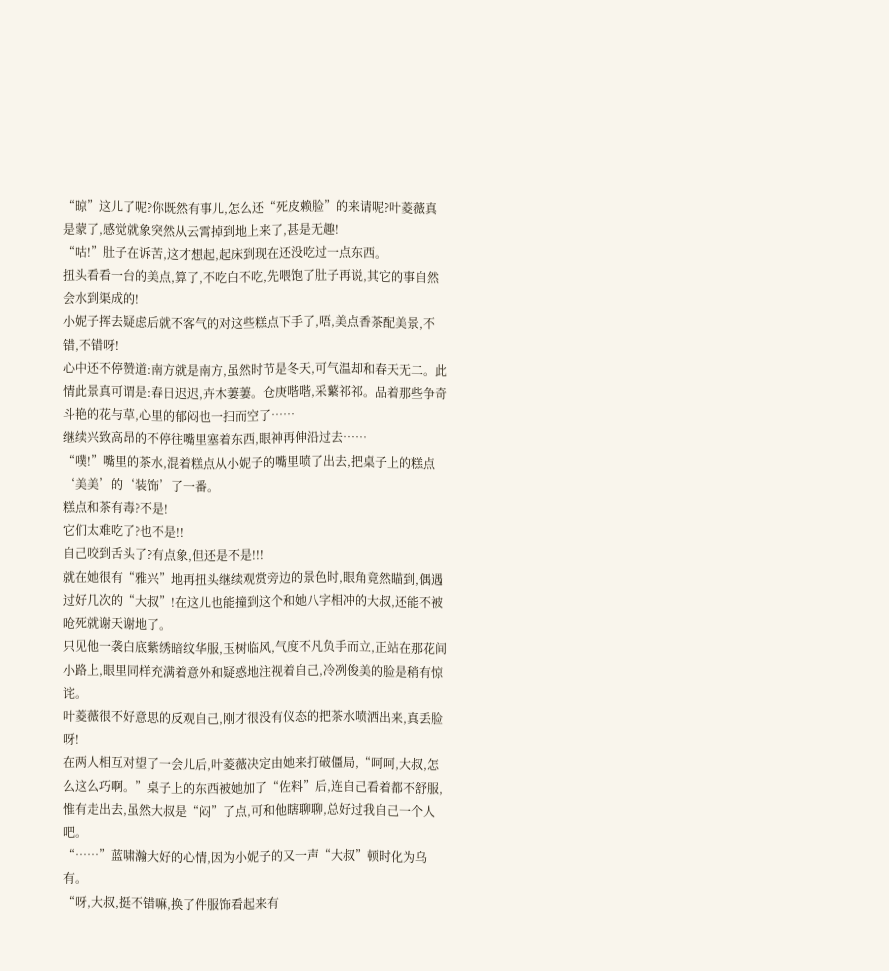“晾”这儿了呢?你既然有事儿,怎么还“死皮赖脸”的来请呢?叶菱薇真是蒙了,感觉就象突然从云霄掉到地上来了,甚是无趣!
“咕!”肚子在诉苦,这才想起,起床到现在还没吃过一点东西。
扭头看看一台的美点,算了,不吃白不吃,先喂饱了肚子再说,其它的事自然会水到渠成的!
小妮子挥去疑虑后就不客气的对这些糕点下手了,唔,美点香茶配美景,不错,不错呀!
心中还不停赞道:南方就是南方,虽然时节是冬天,可气温却和春天无二。此情此景真可谓是:春日迟迟,卉木萋萋。仓庚喈喈,采蘩祁祁。品着那些争奇斗艳的花与草,心里的郁闷也一扫而空了……
继续兴致高昂的不停往嘴里塞着东西,眼神再伸沿过去……
“噗!”嘴里的茶水,混着糕点从小妮子的嘴里喷了出去,把桌子上的糕点‘美美’的‘装饰’了一番。
糕点和茶有毒?不是!
它们太难吃了?也不是!!
自己咬到舌头了?有点象,但还是不是!!!
就在她很有“雅兴”地再扭头继续观赏旁边的景色时,眼角竟然瞄到,偶遇过好几次的“大叔”!在这儿也能撞到这个和她八字相冲的大叔,还能不被呛死就谢天谢地了。
只见他一袭白底紫绣暗纹华服,玉树临风,气度不凡负手而立,正站在那花间小路上,眼里同样充满着意外和疑惑地注视着自己,冷冽俊美的脸是稍有惊诧。
叶菱薇很不好意思的反观自己,刚才很没有仪态的把茶水喷洒出来,真丢脸呀!
在两人相互对望了一会儿后,叶菱薇决定由她来打破僵局,“呵呵,大叔,怎么这么巧啊。”桌子上的东西被她加了“佐料”后,连自己看着都不舒服,惟有走出去,虽然大叔是“闷”了点,可和他瞎聊聊,总好过我自己一个人吧。
“……”蓝啸瀚大好的心情,因为小妮子的又一声“大叔”顿时化为乌有。
“呀,大叔,挺不错嘛,换了件服饰看起来有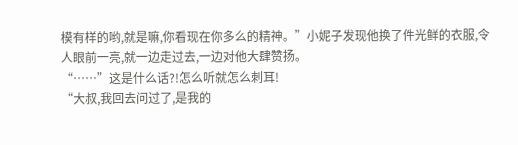模有样的哟,就是嘛,你看现在你多么的精神。”小妮子发现他换了件光鲜的衣服,令人眼前一亮,就一边走过去,一边对他大肆赞扬。
“……”这是什么话?!怎么听就怎么刺耳!
“大叔,我回去问过了,是我的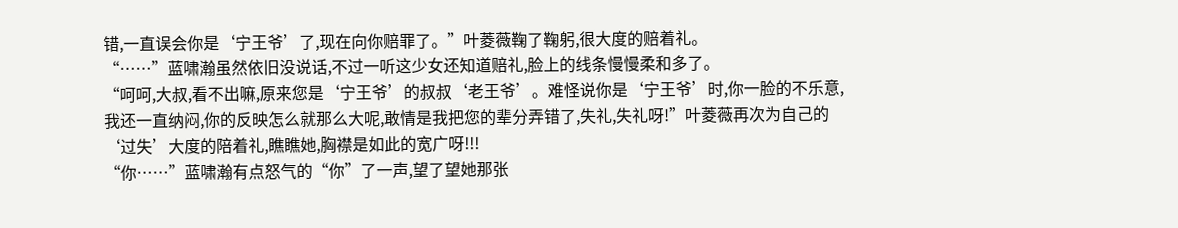错,一直误会你是‘宁王爷’了,现在向你赔罪了。”叶菱薇鞠了鞠躬,很大度的赔着礼。
“……”蓝啸瀚虽然依旧没说话,不过一听这少女还知道赔礼,脸上的线条慢慢柔和多了。
“呵呵,大叔,看不出嘛,原来您是‘宁王爷’的叔叔‘老王爷’。难怪说你是‘宁王爷’时,你一脸的不乐意,我还一直纳闷,你的反映怎么就那么大呢,敢情是我把您的辈分弄错了,失礼,失礼呀!”叶菱薇再次为自己的‘过失’大度的陪着礼,瞧瞧她,胸襟是如此的宽广呀!!!
“你……”蓝啸瀚有点怒气的“你”了一声,望了望她那张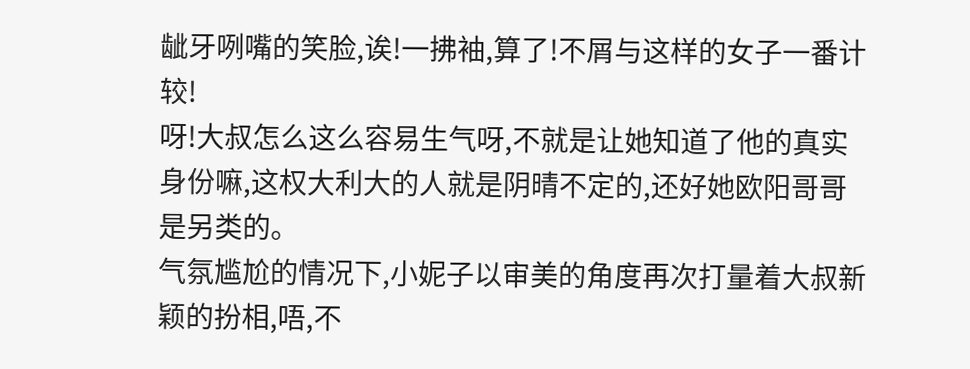龇牙咧嘴的笑脸,诶!一拂袖,算了!不屑与这样的女子一番计较!
呀!大叔怎么这么容易生气呀,不就是让她知道了他的真实身份嘛,这权大利大的人就是阴晴不定的,还好她欧阳哥哥是另类的。
气氛尴尬的情况下,小妮子以审美的角度再次打量着大叔新颖的扮相,唔,不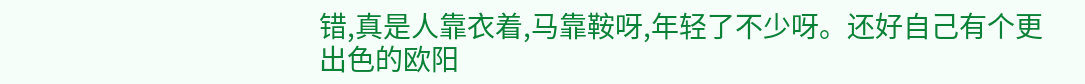错,真是人靠衣着,马靠鞍呀,年轻了不少呀。还好自己有个更出色的欧阳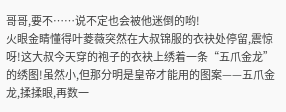哥哥,要不……说不定也会被他迷倒的哟!
火眼金睛懂得叶菱薇突然在大叔锦服的衣袂处停留,震惊呀!这大叔今天穿的袍子的衣袂上绣着一条“五爪金龙”的绣图!虽然小,但那分明是皇帝才能用的图案——五爪金龙,揉揉眼,再数一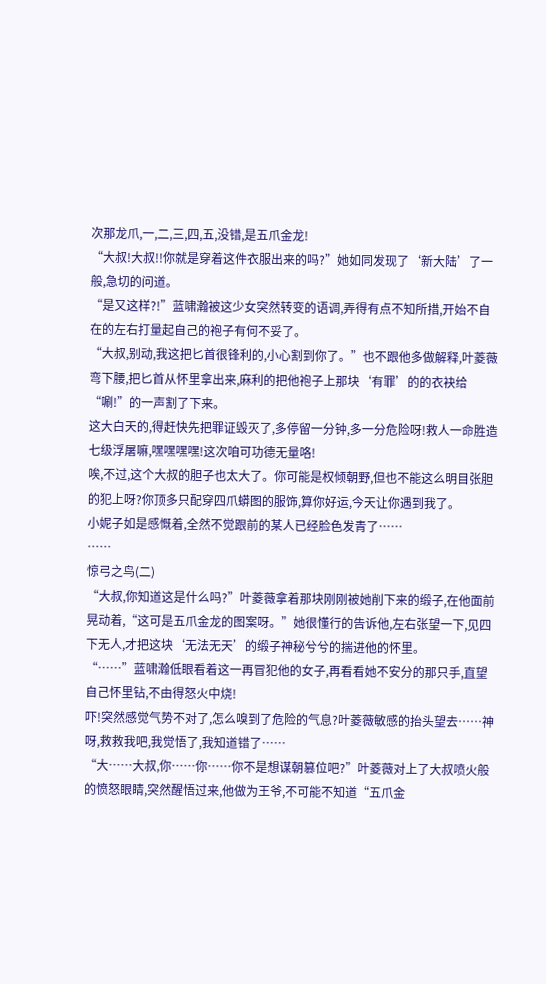次那龙爪,一,二,三,四,五,没错,是五爪金龙!
“大叔!大叔!!你就是穿着这件衣服出来的吗?”她如同发现了‘新大陆’了一般,急切的问道。
“是又这样?!”蓝啸瀚被这少女突然转变的语调,弄得有点不知所措,开始不自在的左右打量起自己的袍子有何不妥了。
“大叔,别动,我这把匕首很锋利的,小心割到你了。”也不跟他多做解释,叶菱薇弯下腰,把匕首从怀里拿出来,麻利的把他袍子上那块‘有罪’的的衣袂给“唰!”的一声割了下来。
这大白天的,得赶快先把罪证毁灭了,多停留一分钟,多一分危险呀!救人一命胜造七级浮屠嘛,嘿嘿嘿嘿!这次咱可功德无量咯!
唉,不过,这个大叔的胆子也太大了。你可能是权倾朝野,但也不能这么明目张胆的犯上呀?你顶多只配穿四爪蟒图的服饰,算你好运,今天让你遇到我了。
小妮子如是感慨着,全然不觉跟前的某人已经脸色发青了……
……
惊弓之鸟(二)
“大叔,你知道这是什么吗?”叶菱薇拿着那块刚刚被她削下来的缎子,在他面前晃动着,“这可是五爪金龙的图案呀。”她很懂行的告诉他,左右张望一下,见四下无人,才把这块‘无法无天’的缎子神秘兮兮的揣进他的怀里。
“……”蓝啸瀚低眼看着这一再冒犯他的女子,再看看她不安分的那只手,直望自己怀里钻,不由得怒火中烧!
吓!突然感觉气势不对了,怎么嗅到了危险的气息?叶菱薇敏感的抬头望去……神呀,救救我吧,我觉悟了,我知道错了……
“大……大叔,你……你……你不是想谋朝篡位吧?”叶菱薇对上了大叔喷火般的愤怒眼睛,突然醒悟过来,他做为王爷,不可能不知道“五爪金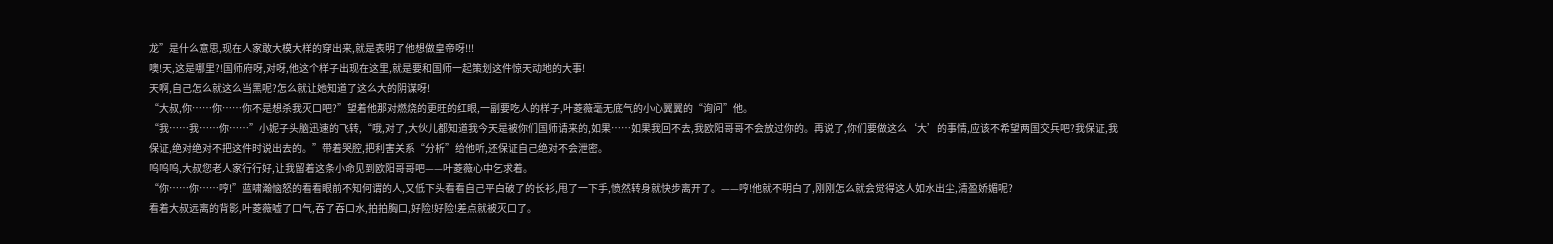龙”是什么意思,现在人家敢大模大样的穿出来,就是表明了他想做皇帝呀!!!
噢!天,这是哪里?!国师府呀,对呀,他这个样子出现在这里,就是要和国师一起策划这件惊天动地的大事!
天啊,自己怎么就这么当黑呢?怎么就让她知道了这么大的阴谋呀!
“大叔,你……你……你不是想杀我灭口吧?”望着他那对燃烧的更旺的红眼,一副要吃人的样子,叶菱薇毫无底气的小心翼翼的“询问”他。
“我……我……你……”小妮子头脑迅速的飞转,“哦,对了,大伙儿都知道我今天是被你们国师请来的,如果……如果我回不去,我欧阳哥哥不会放过你的。再说了,你们要做这么‘大’的事情,应该不希望两国交兵吧?我保证,我保证,绝对绝对不把这件时说出去的。”带着哭腔,把利害关系“分析”给他听,还保证自己绝对不会泄密。
呜呜呜,大叔您老人家行行好,让我留着这条小命见到欧阳哥哥吧——叶菱薇心中乞求着。
“你……你……哼!”蓝啸瀚恼怒的看看眼前不知何谓的人,又低下头看看自己平白破了的长衫,甩了一下手,愤然转身就快步离开了。——哼!他就不明白了,刚刚怎么就会觉得这人如水出尘,清盈娇媚呢?
看着大叔远离的背影,叶菱薇嘘了口气,吞了吞口水,拍拍胸口,好险!好险!差点就被灭口了。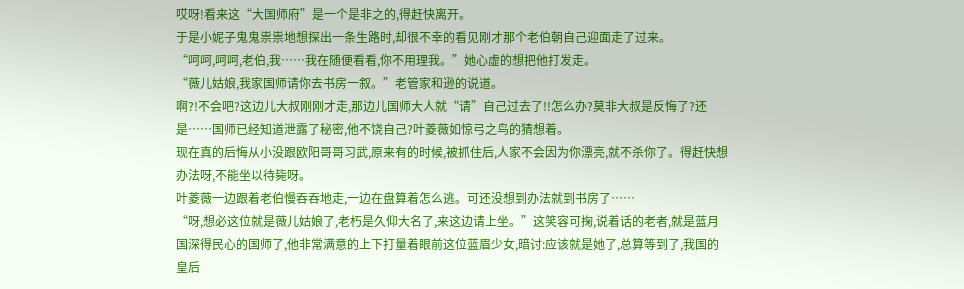哎呀!看来这“大国师府”是一个是非之的,得赶快离开。
于是小妮子鬼鬼祟祟地想探出一条生路时,却很不幸的看见刚才那个老伯朝自己迎面走了过来。
“呵呵,呵呵,老伯,我……我在随便看看,你不用理我。”她心虚的想把他打发走。
“薇儿姑娘,我家国师请你去书房一叙。”老管家和逊的说道。
啊?!不会吧?这边儿大叔刚刚才走,那边儿国师大人就“请”自己过去了!!怎么办?莫非大叔是反悔了?还是……国师已经知道泄露了秘密,他不饶自己?叶菱薇如惊弓之鸟的猜想着。
现在真的后悔从小没跟欧阳哥哥习武,原来有的时候,被抓住后,人家不会因为你漂亮,就不杀你了。得赶快想办法呀,不能坐以待毙呀。
叶菱薇一边跟着老伯慢吞吞地走,一边在盘算着怎么逃。可还没想到办法就到书房了……
“呀,想必这位就是薇儿姑娘了,老朽是久仰大名了,来这边请上坐。”这笑容可掬,说着话的老者,就是蓝月国深得民心的国师了,他非常满意的上下打量着眼前这位蓝眉少女,暗讨:应该就是她了,总算等到了,我国的皇后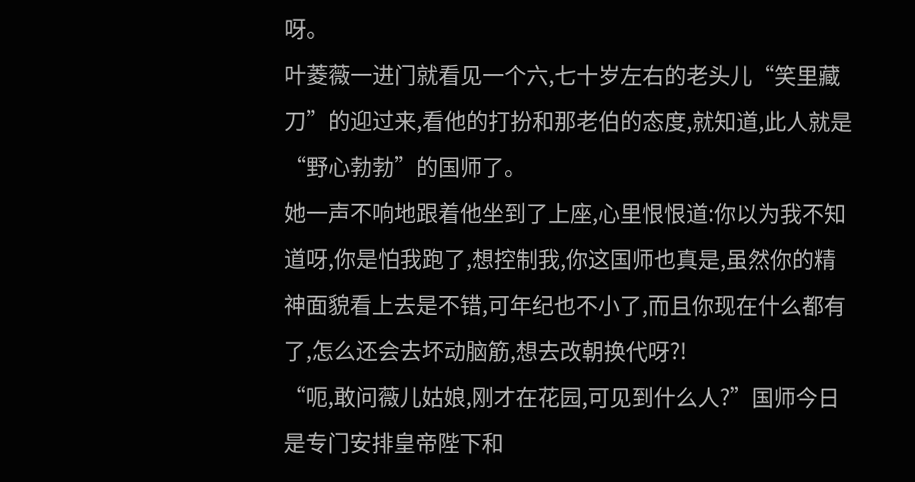呀。
叶菱薇一进门就看见一个六,七十岁左右的老头儿“笑里藏刀”的迎过来,看他的打扮和那老伯的态度,就知道,此人就是“野心勃勃”的国师了。
她一声不响地跟着他坐到了上座,心里恨恨道:你以为我不知道呀,你是怕我跑了,想控制我,你这国师也真是,虽然你的精神面貌看上去是不错,可年纪也不小了,而且你现在什么都有了,怎么还会去坏动脑筋,想去改朝换代呀?!
“呃,敢问薇儿姑娘,刚才在花园,可见到什么人?”国师今日是专门安排皇帝陛下和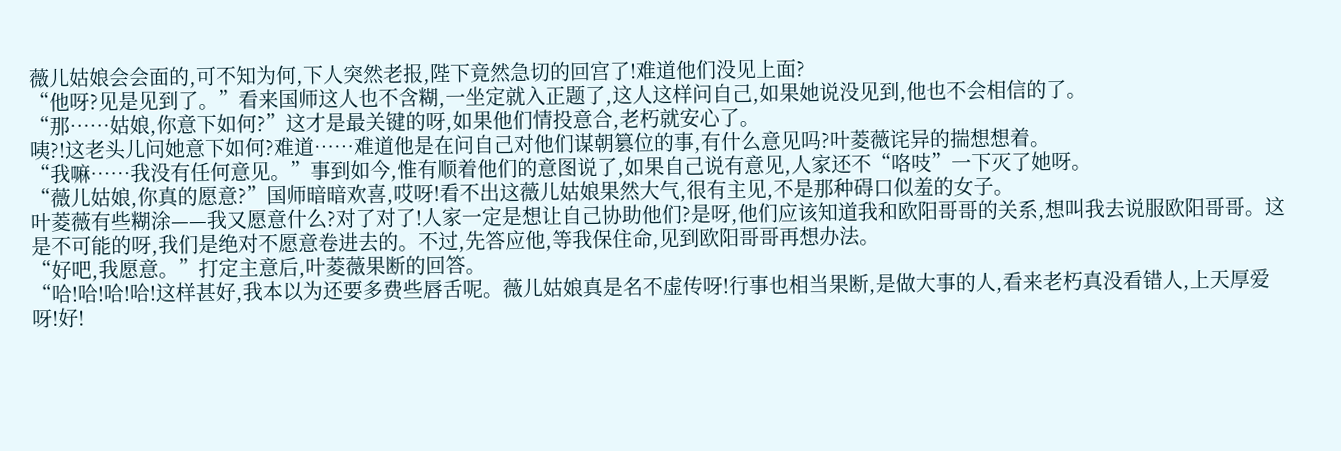薇儿姑娘会会面的,可不知为何,下人突然老报,陛下竟然急切的回宫了!难道他们没见上面?
“他呀?见是见到了。”看来国师这人也不含糊,一坐定就入正题了,这人这样问自己,如果她说没见到,他也不会相信的了。
“那……姑娘,你意下如何?”这才是最关键的呀,如果他们情投意合,老朽就安心了。
咦?!这老头儿问她意下如何?难道……难道他是在问自己对他们谋朝篡位的事,有什么意见吗?叶菱薇诧异的揣想想着。
“我嘛……我没有任何意见。”事到如今,惟有顺着他们的意图说了,如果自己说有意见,人家还不“咯吱”一下灭了她呀。
“薇儿姑娘,你真的愿意?”国师暗暗欢喜,哎呀!看不出这薇儿姑娘果然大气,很有主见,不是那种碍口似羞的女子。
叶菱薇有些糊涂——我又愿意什么?对了对了!人家一定是想让自己协助他们?是呀,他们应该知道我和欧阳哥哥的关系,想叫我去说服欧阳哥哥。这是不可能的呀,我们是绝对不愿意卷进去的。不过,先答应他,等我保住命,见到欧阳哥哥再想办法。
“好吧,我愿意。”打定主意后,叶菱薇果断的回答。
“哈!哈!哈!哈!这样甚好,我本以为还要多费些唇舌呢。薇儿姑娘真是名不虚传呀!行事也相当果断,是做大事的人,看来老朽真没看错人,上天厚爱呀!好!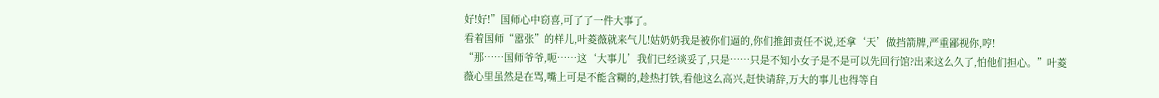好!好!”国师心中窃喜,可了了一件大事了。
看着国师“嚣张”的样儿,叶菱薇就来气儿!姑奶奶我是被你们逼的,你们推卸责任不说,还拿‘天’做挡箭牌,严重鄙视你,哼!
“那……国师爷爷,呃……这‘大事儿’我们已经谈妥了,只是……只是不知小女子是不是可以先回行馆?出来这么久了,怕他们担心。”叶菱薇心里虽然是在骂,嘴上可是不能含糊的,趁热打铁,看他这么高兴,赶快请辞,万大的事儿也得等自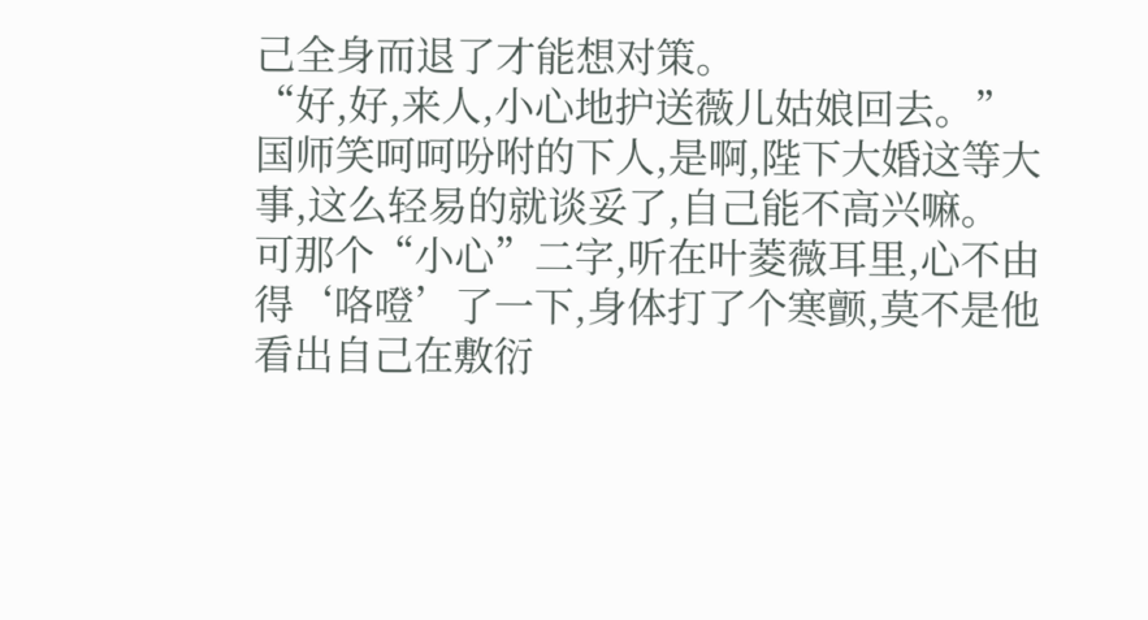己全身而退了才能想对策。
“好,好,来人,小心地护送薇儿姑娘回去。”国师笑呵呵吩咐的下人,是啊,陛下大婚这等大事,这么轻易的就谈妥了,自己能不高兴嘛。
可那个“小心”二字,听在叶菱薇耳里,心不由得‘咯噔’了一下,身体打了个寒颤,莫不是他看出自己在敷衍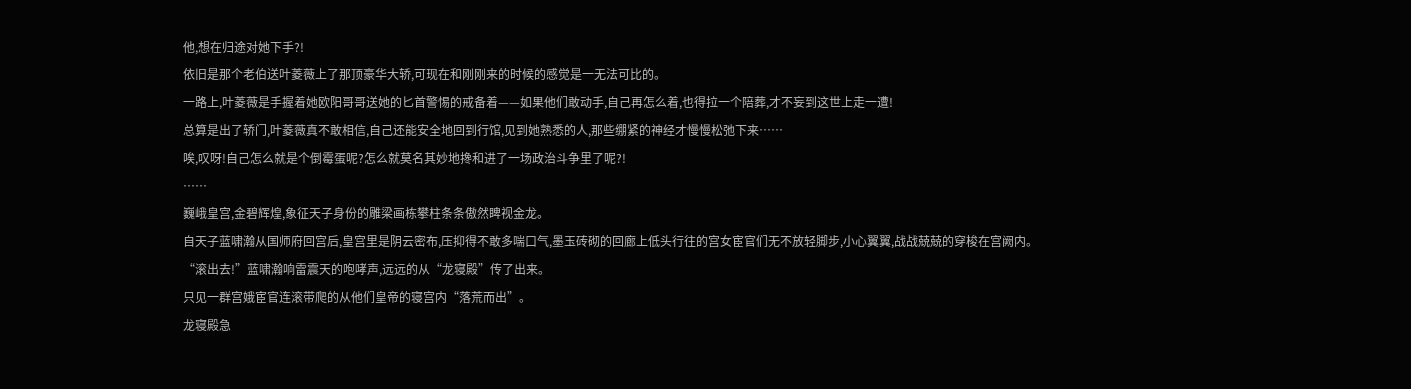他,想在归途对她下手?!
依旧是那个老伯送叶菱薇上了那顶豪华大轿,可现在和刚刚来的时候的感觉是一无法可比的。
一路上,叶菱薇是手握着她欧阳哥哥送她的匕首警惕的戒备着——如果他们敢动手,自己再怎么着,也得拉一个陪葬,才不妄到这世上走一遭!
总算是出了轿门,叶菱薇真不敢相信,自己还能安全地回到行馆,见到她熟悉的人,那些绷紧的神经才慢慢松弛下来……
唉,叹呀!自己怎么就是个倒霉蛋呢?怎么就莫名其妙地搀和进了一场政治斗争里了呢?!
……
巍峨皇宫,金碧辉煌,象征天子身份的雕梁画栋攀柱条条傲然睥视金龙。
自天子蓝啸瀚从国师府回宫后,皇宫里是阴云密布,压抑得不敢多喘口气,墨玉砖砌的回廊上低头行往的宫女宦官们无不放轻脚步,小心翼翼,战战兢兢的穿梭在宫阙内。
“滚出去!”蓝啸瀚响雷震天的咆哮声,远远的从“龙寝殿”传了出来。
只见一群宫娥宦官连滚带爬的从他们皇帝的寝宫内“落荒而出”。
龙寝殿急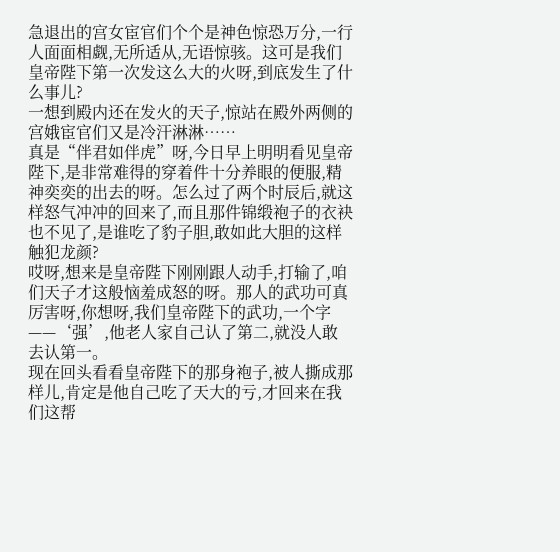急退出的宫女宦官们个个是神色惊恐万分,一行人面面相觑,无所适从,无语惊骇。这可是我们皇帝陛下第一次发这么大的火呀,到底发生了什么事儿?
一想到殿内还在发火的天子,惊站在殿外两侧的宫娥宦官们又是冷汗淋淋……
真是“伴君如伴虎”呀,今日早上明明看见皇帝陛下,是非常难得的穿着件十分养眼的便服,精神奕奕的出去的呀。怎么过了两个时辰后,就这样怒气冲冲的回来了,而且那件锦缎袍子的衣袂也不见了,是谁吃了豹子胆,敢如此大胆的这样触犯龙颜?
哎呀,想来是皇帝陛下刚刚跟人动手,打输了,咱们天子才这般恼羞成怒的呀。那人的武功可真厉害呀,你想呀,我们皇帝陛下的武功,一个字——‘强’,他老人家自己认了第二,就没人敢去认第一。
现在回头看看皇帝陛下的那身袍子,被人撕成那样儿,肯定是他自己吃了天大的亏,才回来在我们这帮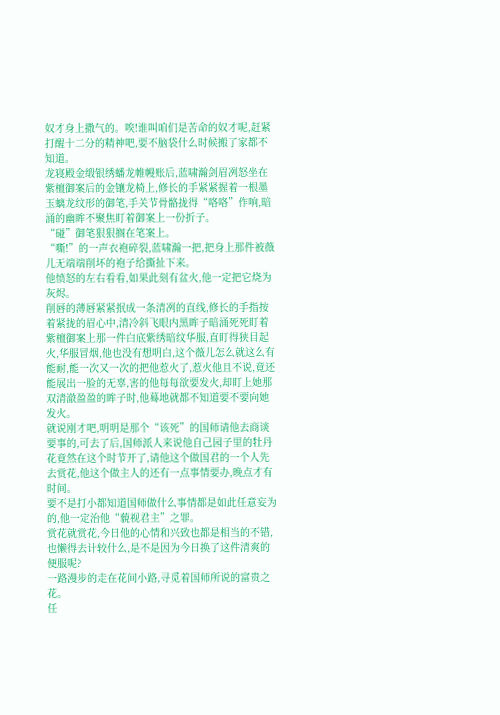奴才身上撒气的。唉!谁叫咱们是苦命的奴才呢,赶紧打醒十二分的精神吧,要不脑袋什么时候搬了家都不知道。
龙寝殿金缎银绣蟠龙帷幔账后,蓝啸瀚剑眉冽怒坐在紫檀御案后的金镶龙椅上,修长的手紧紧握着一根墨玉螭龙纹形的御笔,手关节骨骼拢得“咯咯”作响,暗涌的幽眸不聚焦盯着御案上一份折子。
“碰”御笔狠狠搁在笔案上。
“嘶!”的一声衣袍碎裂,蓝啸瀚一把,把身上那件被薇儿无端端削坏的袍子给撕扯下来。
他愤怒的左右看看,如果此刻有盆火,他一定把它烧为灰烬。
削唇的薄唇紧紧抿成一条清冽的直线,修长的手指按着紧拢的眉心中,清冷斜飞眼内黑眸子暗涌死死盯着紫檀御案上那一件白底紫绣暗纹华服,直盯得狭目起火,华服冒烟,他也没有想明白,这个薇儿怎么就这么有能耐,能一次又一次的把他惹火了,惹火他且不说,竟还能展出一脸的无辜,害的他每每欲要发火,却盯上她那双清澈盈盈的眸子时,他蓦地就都不知道要不要向她发火。
就说刚才吧,明明是那个“该死”的国师请他去商谈要事的,可去了后,国师派人来说他自己园子里的牡丹花竟然在这个时节开了,请他这个做国君的一个人先去赏花,他这个做主人的还有一点事情要办,晚点才有时间。
要不是打小都知道国师做什么事情都是如此任意妄为的,他一定治他“藐视君主”之罪。
赏花就赏花,今日他的心情和兴致也都是相当的不错,也懒得去计较什么,是不是因为今日换了这件清爽的便服呢?
一路漫步的走在花间小路,寻觅着国师所说的富贵之花。
任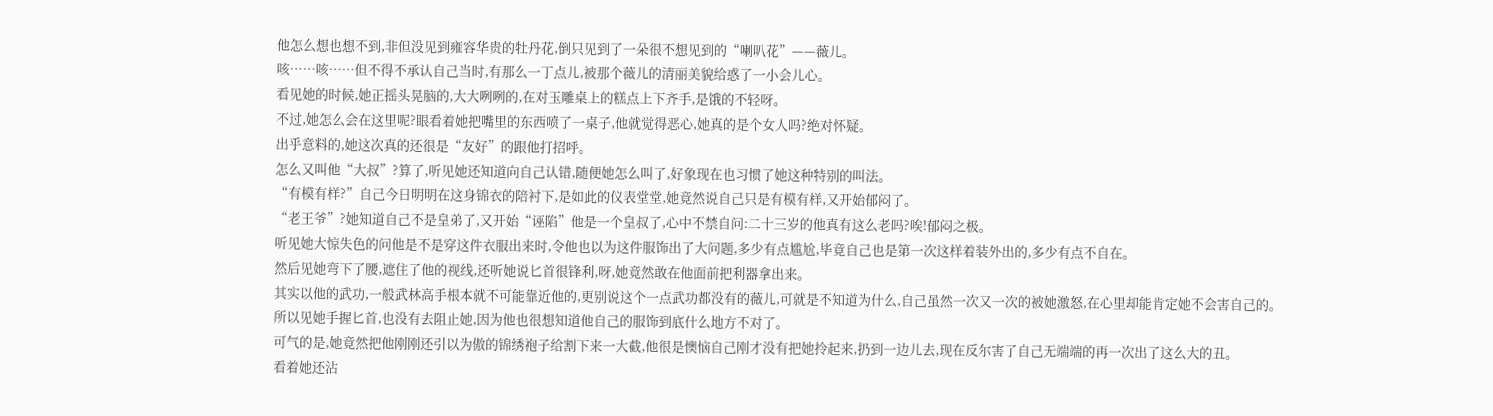他怎么想也想不到,非但没见到雍容华贵的牡丹花,倒只见到了一朵很不想见到的“喇叭花”——薇儿。
咳……咳……但不得不承认自己当时,有那么一丁点儿,被那个薇儿的清丽美貌给惑了一小会儿心。
看见她的时候,她正摇头晃脑的,大大咧咧的,在对玉雕桌上的糕点上下齐手,是饿的不轻呀。
不过,她怎么会在这里呢?眼看着她把嘴里的东西喷了一桌子,他就觉得恶心,她真的是个女人吗?绝对怀疑。
出乎意料的,她这次真的还很是“友好”的跟他打招呼。
怎么又叫他“大叔”?算了,听见她还知道向自己认错,随便她怎么叫了,好象现在也习惯了她这种特别的叫法。
“有模有样?”自己今日明明在这身锦衣的陪衬下,是如此的仪表堂堂,她竟然说自己只是有模有样,又开始郁闷了。
“老王爷”?她知道自己不是皇弟了,又开始“诬陷”他是一个皇叔了,心中不禁自问:二十三岁的他真有这么老吗?唉!郁闷之极。
听见她大惊失色的问他是不是穿这件衣服出来时,令他也以为这件服饰出了大问题,多少有点尴尬,毕竟自己也是第一次这样着装外出的,多少有点不自在。
然后见她弯下了腰,遮住了他的视线,还听她说匕首很锋利,呀,她竟然敢在他面前把利器拿出来。
其实以他的武功,一般武林高手根本就不可能靠近他的,更别说这个一点武功都没有的薇儿,可就是不知道为什么,自己虽然一次又一次的被她激怒,在心里却能肯定她不会害自己的。
所以见她手握匕首,也没有去阻止她,因为他也很想知道他自己的服饰到底什么地方不对了。
可气的是,她竟然把他刚刚还引以为傲的锦绣袍子给割下来一大截,他很是懊恼自己刚才没有把她拎起来,扔到一边儿去,现在反尔害了自己无端端的再一次出了这么大的丑。
看着她还沾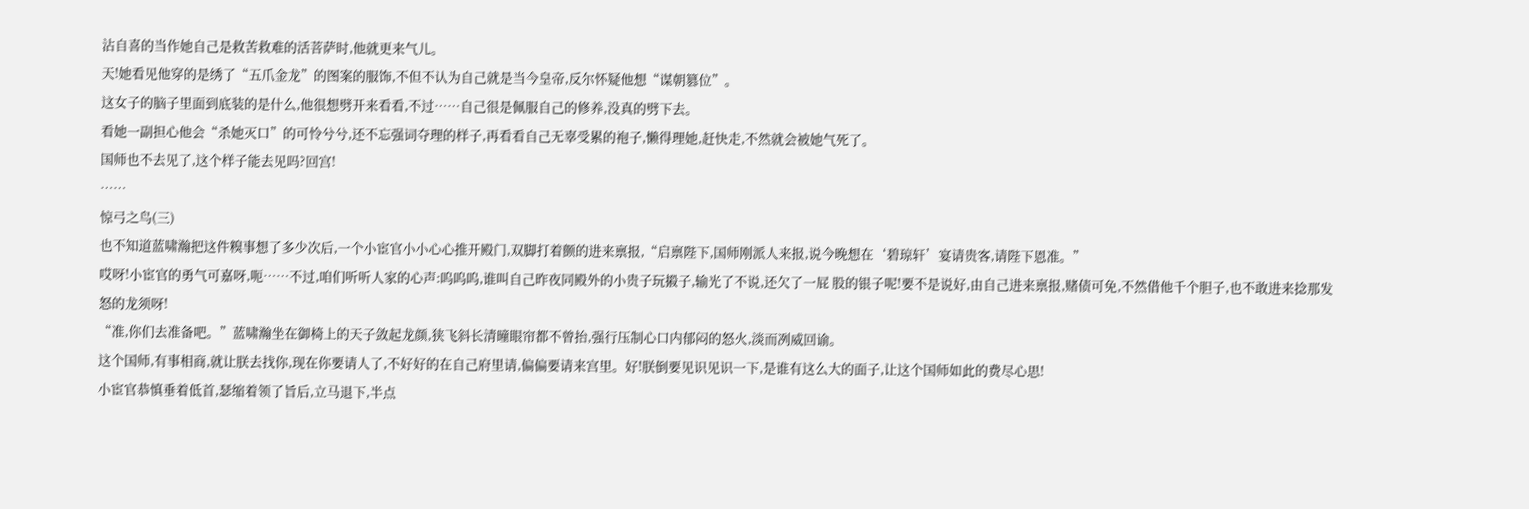沾自喜的当作她自己是救苦救难的活菩萨时,他就更来气儿。
天!她看见他穿的是绣了“五爪金龙”的图案的服饰,不但不认为自己就是当今皇帝,反尔怀疑他想“谋朝篡位”。
这女子的脑子里面到底装的是什么,他很想劈开来看看,不过……自己很是佩服自己的修养,没真的劈下去。
看她一副担心他会“杀她灭口”的可怜兮兮,还不忘强词夺理的样子,再看看自己无辜受累的袍子,懒得理她,赶快走,不然就会被她气死了。
国师也不去见了,这个样子能去见吗?回宫!
……
惊弓之鸟(三)
也不知道蓝啸瀚把这件糗事想了多少次后,一个小宦官小小心心推开殿门,双脚打着颤的进来禀报,“启禀陛下,国师刚派人来报,说今晚想在‘碧琼轩’宴请贵客,请陛下恩准。”
哎呀!小宦官的勇气可嘉呀,呃……不过,咱们听听人家的心声:呜呜呜,谁叫自己昨夜同殿外的小贵子玩摋子,输光了不说,还欠了一屁 股的银子呢!要不是说好,由自己进来禀报,赌债可免,不然借他千个胆子,也不敢进来捻那发怒的龙须呀!
“准,你们去准备吧。”蓝啸瀚坐在御椅上的天子敛起龙颜,狭飞斜长清曈眼帘都不曾抬,强行压制心口内郁闷的怒火,淡而冽威回谕。
这个国师,有事相商,就让朕去找你,现在你要请人了,不好好的在自己府里请,偏偏要请来宫里。好!朕倒要见识见识一下,是谁有这么大的面子,让这个国师如此的费尽心思!
小宦官恭慎垂着低首,瑟缩着领了旨后,立马退下,半点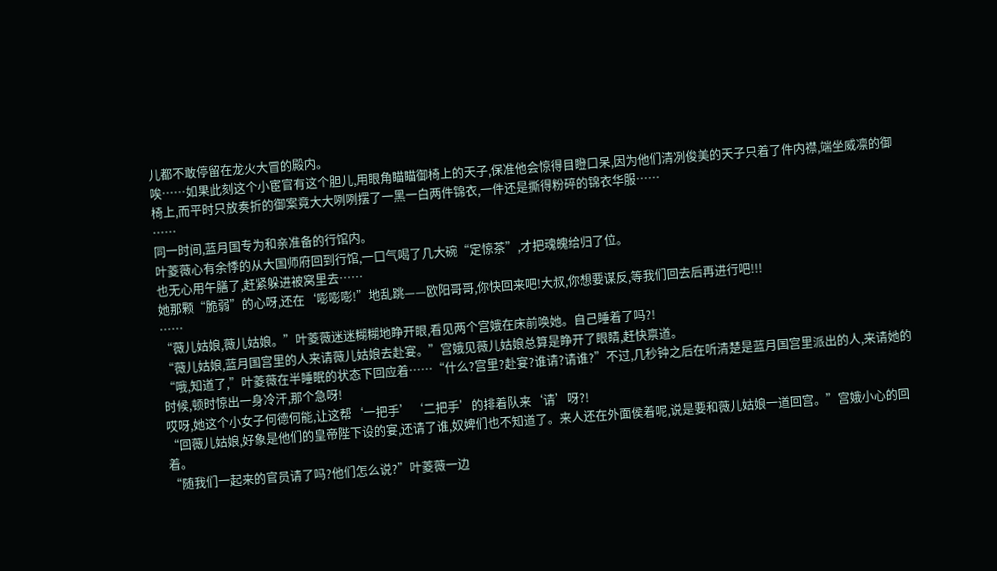儿都不敢停留在龙火大冒的殿内。
唉……如果此刻这个小宦官有这个胆儿,用眼角瞄瞄御椅上的天子,保准他会惊得目瞪口呆,因为他们清冽俊美的天子只着了件内襟,端坐威凛的御椅上,而平时只放奏折的御案竟大大咧咧摆了一黑一白两件锦衣,一件还是撕得粉碎的锦衣华服……
……
同一时间,蓝月国专为和亲准备的行馆内。
叶菱薇心有余悸的从大国师府回到行馆,一口气喝了几大碗“定惊茶”,才把魂魄给归了位。
也无心用午膳了,赶紧躲进被窝里去……
她那颗“脆弱”的心呀,还在‘嘭嘭嘭!”地乱跳——欧阳哥哥,你快回来吧!大叔,你想要谋反,等我们回去后再进行吧!!!
……
“薇儿姑娘,薇儿姑娘。”叶菱薇迷迷糊糊地睁开眼,看见两个宫娥在床前唤她。自己睡着了吗?!
“薇儿姑娘,蓝月国宫里的人来请薇儿姑娘去赴宴。”宫娥见薇儿姑娘总算是睁开了眼睛,赶快禀道。
“哦,知道了,”叶菱薇在半睡眠的状态下回应着……“什么?宫里?赴宴?谁请?请谁?”不过,几秒钟之后在听清楚是蓝月国宫里派出的人,来请她的时候,顿时惊出一身冷汗,那个急呀!
哎呀,她这个小女子何德何能,让这帮‘一把手’‘二把手’的排着队来‘请’呀?!
“回薇儿姑娘,好象是他们的皇帝陛下设的宴,还请了谁,奴婢们也不知道了。来人还在外面侯着呢,说是要和薇儿姑娘一道回宫。”宫娥小心的回着。
“随我们一起来的官员请了吗?他们怎么说?”叶菱薇一边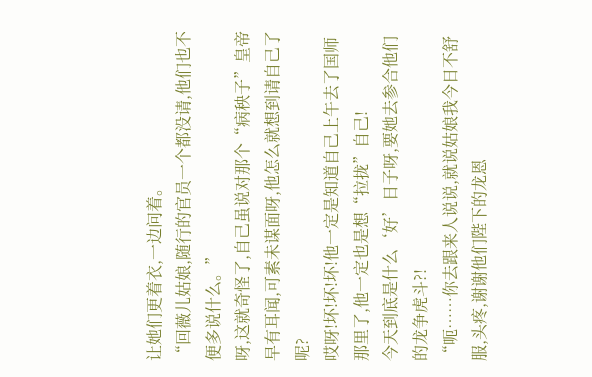让她们更着衣,一边问着。
“回薇儿姑娘,随行的官员一个都没请,他们也不便多说什么。”
呀,这就奇怪了,自己虽说对那个“病秧子”皇帝早有耳闻,可素未谋面呀,他怎么就想到请自己了呢?
哎呀!坏!坏!坏!他一定是知道自己上午去了国师那里了,他一定也是想“拉拢”自己!
今天到底是什么‘好’日子呀,要她去参合他们的龙争虎斗?!
“呃……你去跟来人说说,就说姑娘我今日不舒服,头疼,谢谢他们陛下的龙恩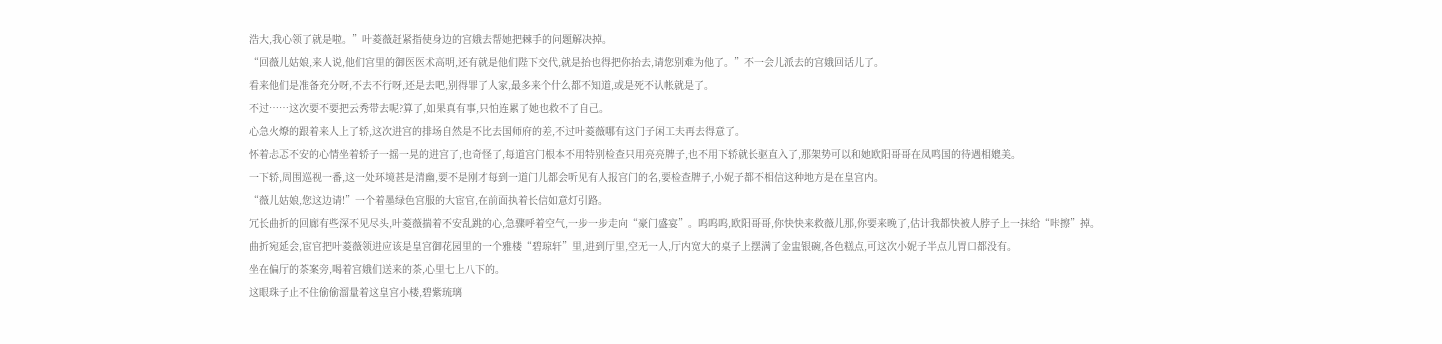浩大,我心领了就是啦。”叶菱薇赶紧指使身边的宫娥去帮她把棘手的问题解决掉。
“回薇儿姑娘,来人说,他们宫里的御医医术高明,还有就是他们陛下交代,就是抬也得把你抬去,请您别难为他了。”不一会儿派去的宫娥回话儿了。
看来他们是准备充分呀,不去不行呀,还是去吧,别得罪了人家,最多来个什么都不知道,或是死不认帐就是了。
不过……这次要不要把云秀带去呢?算了,如果真有事,只怕连累了她也救不了自己。
心急火燎的跟着来人上了轿,这次进宫的排场自然是不比去国师府的差,不过叶菱薇哪有这门子闲工夫再去得意了。
怀着忐忑不安的心情坐着轿子一摇一晃的进宫了,也奇怪了,每道宫门根本不用特别检查只用亮亮牌子,也不用下轿就长驱直入了,那架势可以和她欧阳哥哥在凤鸣国的待遇相媲美。
一下轿,周围巡视一番,这一处环境甚是清幽,要不是刚才每到一道门儿都会听见有人报宫门的名,要检查牌子,小妮子都不相信这种地方是在皇宫内。
“薇儿姑娘,您这边请!”一个着墨绿色宫服的大宦官,在前面执着长信如意灯引路。
冗长曲折的回廊有些深不见尽头,叶菱薇揣着不安乱跳的心,急骤呼着空气,一步一步走向“豪门盛宴”。呜呜呜,欧阳哥哥,你快快来救薇儿那,你要来晚了,估计我都快被人脖子上一抹给“咔擦”掉。
曲折宛延会,宦官把叶菱薇领进应该是皇宫御花园里的一个雅楼“碧琼轩”里,进到厅里,空无一人,厅内宽大的桌子上摆满了金盅银碗,各色糕点,可这次小妮子半点儿胃口都没有。
坐在偏厅的茶案旁,喝着宫娥们送来的茶,心里七上八下的。
这眼珠子止不住偷偷溜量着这皇宫小楼,碧紫琉璃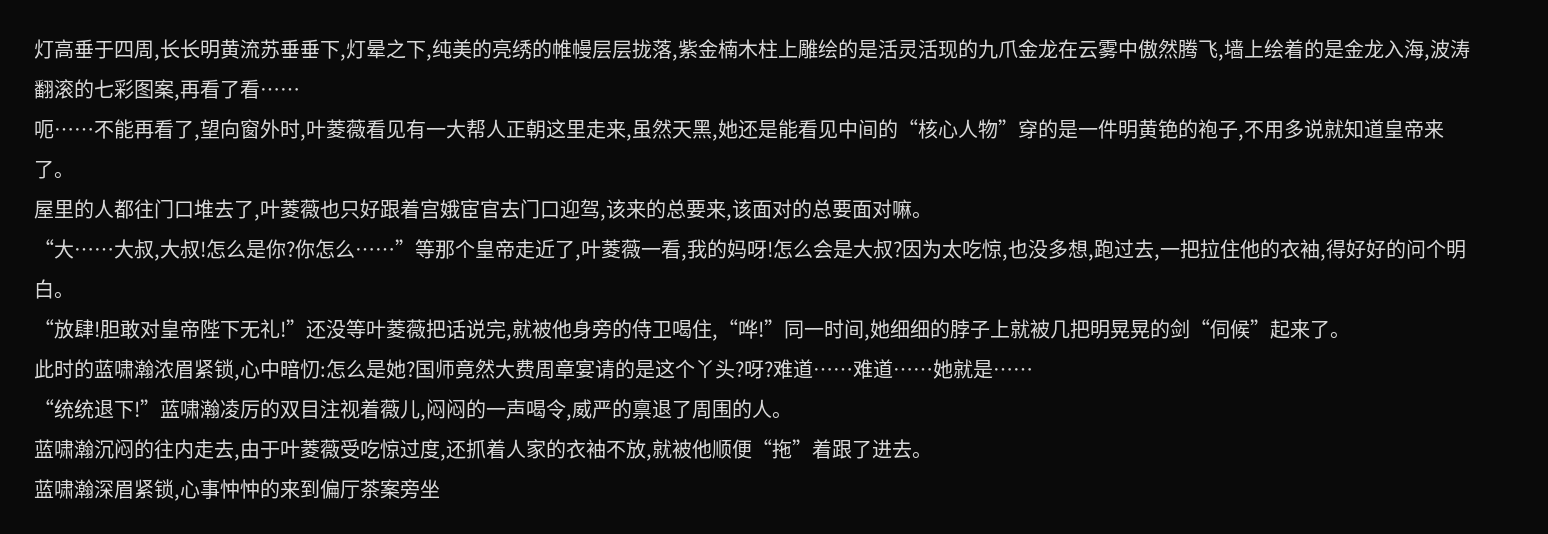灯高垂于四周,长长明黄流苏垂垂下,灯晕之下,纯美的亮绣的帷幔层层拢落,紫金楠木柱上雕绘的是活灵活现的九爪金龙在云雾中傲然腾飞,墙上绘着的是金龙入海,波涛翻滚的七彩图案,再看了看……
呃……不能再看了,望向窗外时,叶菱薇看见有一大帮人正朝这里走来,虽然天黑,她还是能看见中间的“核心人物”穿的是一件明黄铯的袍子,不用多说就知道皇帝来了。
屋里的人都往门口堆去了,叶菱薇也只好跟着宫娥宦官去门口迎驾,该来的总要来,该面对的总要面对嘛。
“大……大叔,大叔!怎么是你?你怎么……”等那个皇帝走近了,叶菱薇一看,我的妈呀!怎么会是大叔?因为太吃惊,也没多想,跑过去,一把拉住他的衣袖,得好好的问个明白。
“放肆!胆敢对皇帝陛下无礼!”还没等叶菱薇把话说完,就被他身旁的侍卫喝住,“哗!”同一时间,她细细的脖子上就被几把明晃晃的剑“伺候”起来了。
此时的蓝啸瀚浓眉紧锁,心中暗忉:怎么是她?国师竟然大费周章宴请的是这个丫头?呀?难道……难道……她就是……
“统统退下!”蓝啸瀚凌厉的双目注视着薇儿,闷闷的一声喝令,威严的禀退了周围的人。
蓝啸瀚沉闷的往内走去,由于叶菱薇受吃惊过度,还抓着人家的衣袖不放,就被他顺便“拖”着跟了进去。
蓝啸瀚深眉紧锁,心事忡忡的来到偏厅茶案旁坐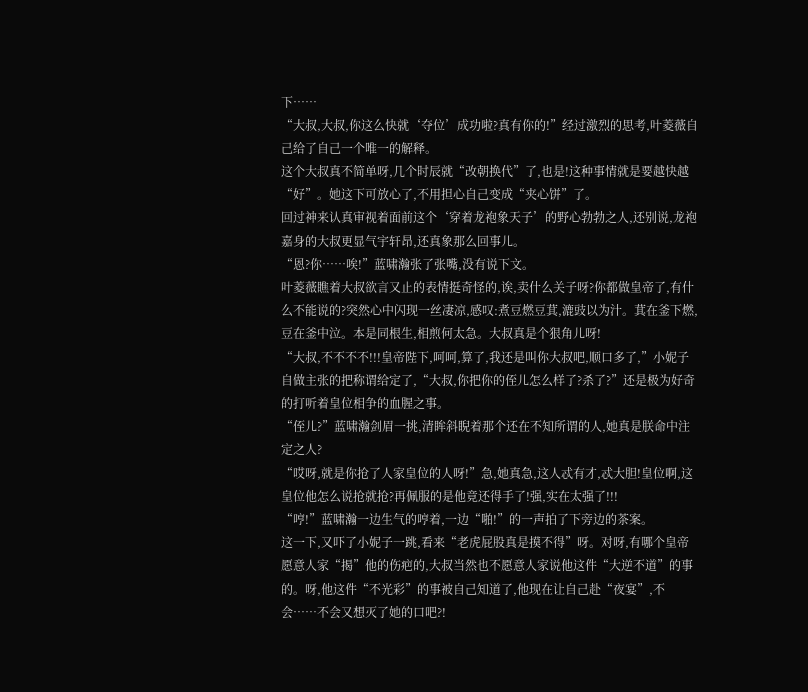下……
“大叔,大叔,你这么快就‘夺位’成功啦?真有你的!”经过激烈的思考,叶菱薇自己给了自己一个唯一的解释。
这个大叔真不简单呀,几个时辰就“改朝换代”了,也是!这种事情就是要越快越“好”。她这下可放心了,不用担心自己变成“夹心饼”了。
回过神来认真审视着面前这个‘穿着龙袍象天子’的野心勃勃之人,还别说,龙袍嘉身的大叔更显气宇轩昂,还真象那么回事儿。
“恩?你……唉!”蓝啸瀚张了张嘴,没有说下文。
叶菱薇瞧着大叔欲言又止的表情挺奇怪的,诶,卖什么关子呀?你都做皇帝了,有什么不能说的?突然心中闪现一丝凄凉,感叹:煮豆燃豆萁,漉豉以为汁。萁在釜下燃,豆在釜中泣。本是同根生,相煎何太急。大叔真是个狠角儿呀!
“大叔,不不不不!!!皇帝陛下,呵呵,算了,我还是叫你大叔吧,顺口多了,”小妮子自做主张的把称谓给定了,“大叔,你把你的侄儿怎么样了?杀了?”还是极为好奇的打听着皇位相争的血腥之事。
“侄儿?”蓝啸瀚剑眉一挑,清眸斜睨着那个还在不知所谓的人,她真是朕命中注定之人?
“哎呀,就是你抢了人家皇位的人呀!”急,她真急,这人忒有才,忒大胆!皇位啊,这皇位他怎么说抢就抢?再佩服的是他竟还得手了!强,实在太强了!!!
“哼!”蓝啸瀚一边生气的哼着,一边“啪!”的一声拍了下旁边的茶案。
这一下,又吓了小妮子一跳,看来“老虎屁股真是摸不得”呀。对呀,有哪个皇帝愿意人家“揭”他的伤疤的,大叔当然也不愿意人家说他这件“大逆不道”的事的。呀,他这件“不光彩”的事被自己知道了,他现在让自己赴“夜宴”,不会……不会又想灭了她的口吧?!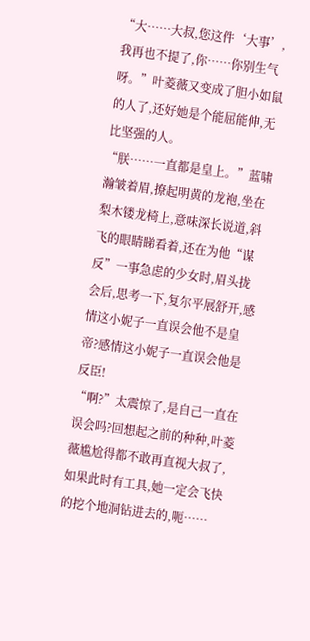“大……大叔,您这件‘大事’,我再也不提了,你……你别生气呀。”叶菱薇又变成了胆小如鼠的人了,还好她是个能屈能伸,无比坚强的人。
“朕……一直都是皇上。”蓝啸瀚皱着眉,撩起明黄的龙袍,坐在梨木镂龙椅上,意味深长说道,斜飞的眼睛睇看着,还在为他“谋反”一事急虑的少女时,眉头拢会后,思考一下,复尔平展舒开,感情这小妮子一直误会他不是皇帝?感情这小妮子一直误会他是反臣!
“啊?”太震惊了,是自己一直在误会吗?回想起之前的种种,叶菱薇尴尬得都不敢再直视大叔了,如果此时有工具,她一定会飞快的挖个地洞钻进去的,呃……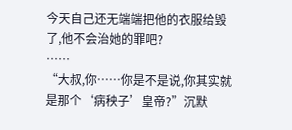今天自己还无端端把他的衣服给毁了,他不会治她的罪吧?
……
“大叔,你……你是不是说,你其实就是那个‘病秧子’皇帝?”沉默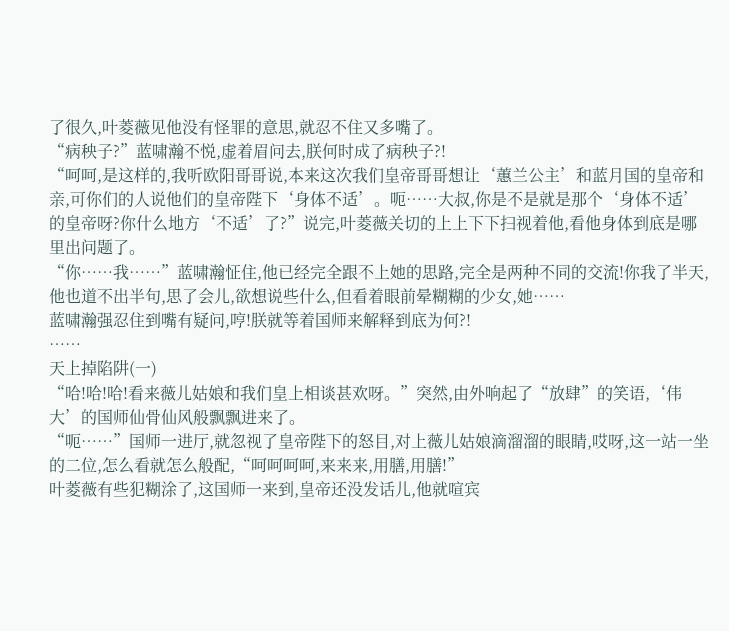了很久,叶菱薇见他没有怪罪的意思,就忍不住又多嘴了。
“病秧子?”蓝啸瀚不悦,虚着眉问去,朕何时成了病秧子?!
“呵呵,是这样的,我听欧阳哥哥说,本来这次我们皇帝哥哥想让‘蕙兰公主’和蓝月国的皇帝和亲,可你们的人说他们的皇帝陛下‘身体不适’。呃……大叔,你是不是就是那个‘身体不适’的皇帝呀?你什么地方‘不适’了?”说完,叶菱薇关切的上上下下扫视着他,看他身体到底是哪里出问题了。
“你……我……”蓝啸瀚怔住,他已经完全跟不上她的思路,完全是两种不同的交流!你我了半天,他也道不出半句,思了会儿,欲想说些什么,但看着眼前晕糊糊的少女,她……
蓝啸瀚强忍住到嘴有疑问,哼!朕就等着国师来解释到底为何?!
……
天上掉陷阱(一)
“哈!哈!哈!看来薇儿姑娘和我们皇上相谈甚欢呀。”突然,由外响起了“放肆”的笑语,‘伟大’的国师仙骨仙风般飘飘进来了。
“呃……”国师一进厅,就忽视了皇帝陛下的怒目,对上薇儿姑娘滴溜溜的眼睛,哎呀,这一站一坐的二位,怎么看就怎么般配,“呵呵呵呵,来来来,用膳,用膳!”
叶菱薇有些犯糊涂了,这国师一来到,皇帝还没发话儿,他就喧宾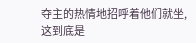夺主的热情地招呼着他们就坐,这到底是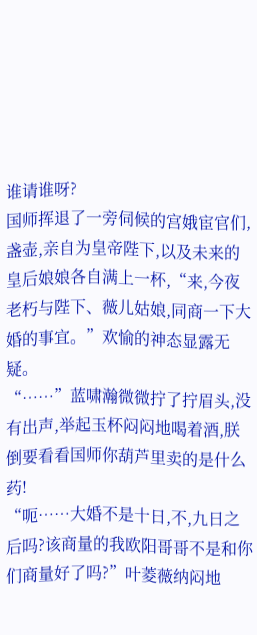谁请谁呀?
国师挥退了一旁伺候的宫娥宦官们,盏壶,亲自为皇帝陛下,以及未来的皇后娘娘各自满上一杯,“来,今夜老朽与陛下、薇儿姑娘,同商一下大婚的事宜。”欢愉的神态显露无疑。
“……”蓝啸瀚微微拧了拧眉头,没有出声,举起玉杯闷闷地喝着酒,朕倒要看看国师你葫芦里卖的是什么药!
“呃……大婚不是十日,不,九日之后吗?该商量的我欧阳哥哥不是和你们商量好了吗?”叶菱薇纳闷地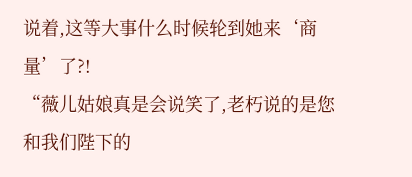说着,这等大事什么时候轮到她来‘商量’了?!
“薇儿姑娘真是会说笑了,老朽说的是您和我们陛下的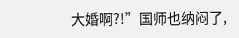大婚啊?!”国师也纳闷了,